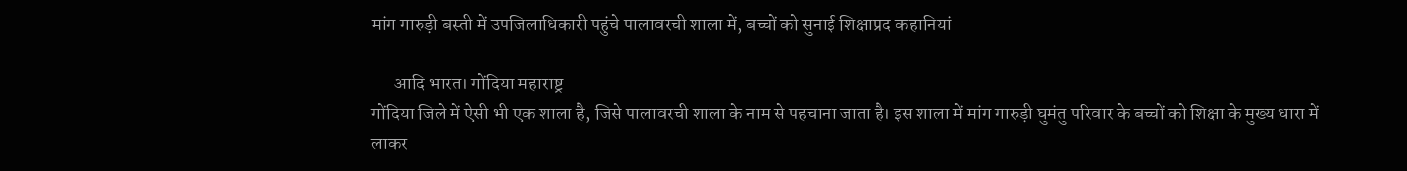मांग गारुड़ी बस्ती में उपजिलाधिकारी पहुंचे पालावरची शाला में, बच्चों को सुनाई शिक्षाप्रद कहानियां

      आदि भारत। गोंदिया महाराष्ट्र
गोंदिया जिले में ऐसी भी एक शाला है, जिसे पालावरची शाला के नाम से पहचाना जाता है। इस शाला में मांग गारुड़ी घुमंतु परिवार के बच्चों को शिक्षा के मुख्य धारा में लाकर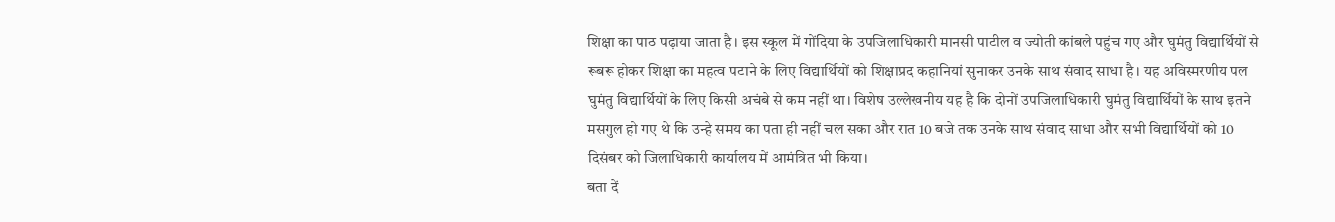शिक्षा का पाठ पढ़ाया जाता है। इस स्कूल में गोंदिया के उपजिलाधिकारी मानसी पाटील व ज्योती कांबले पहुंच गए और घुमंतु विद्यार्थियों से रूबरू होकर शिक्षा का महत्व पटाने के लिए विद्यार्थियों को शिक्षाप्रद कहानियां सुनाकर उनके साथ संवाद साधा है। यह अविस्मरणीय पल घुमंतु विद्यार्थियों के लिए किसी अचंबे से कम नहीं था। विशेष उल्लेखनीय यह है कि दोनों उपजिलाधिकारी घुमंतु विद्यार्थियों के साथ इतने मसगुल हो गए थे कि उन्हे समय का पता ही नहीं चल सका और रात 10 बजे तक उनके साथ संवाद साधा और सभी विद्यार्थियों को 10 दिसंबर को जिलाधिकारी कार्यालय में आमंत्रित भी किया।
बता दें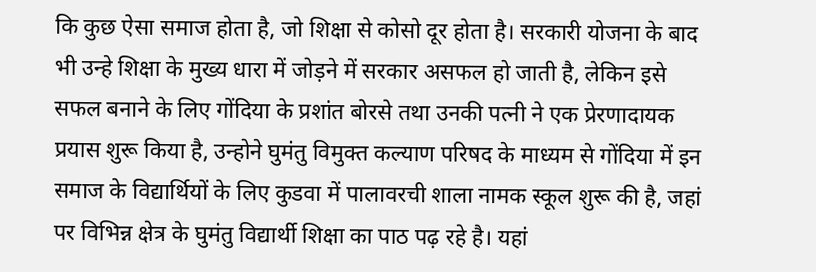कि कुछ ऐसा समाज होता है, जो शिक्षा से कोसो दूर होता है। सरकारी योजना के बाद भी उन्हे शिक्षा के मुख्य धारा में जोड़ने में सरकार असफल हो जाती है, लेकिन इसे सफल बनाने के लिए गोंदिया के प्रशांत बोरसे तथा उनकी पत्नी ने एक प्रेरणादायक प्रयास शुरू किया है, उन्होने घुमंतु विमुक्त कल्याण परिषद के माध्यम से गोंदिया में इन समाज के विद्यार्थियों के लिए कुडवा में पालावरची शाला नामक स्कूल शुरू की है, जहां पर विभिन्न क्षेत्र के घुमंतु विद्यार्थी शिक्षा का पाठ पढ़ रहे है। यहां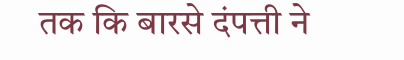तक कि बारसे दंपत्ती ने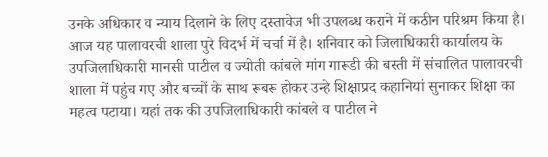उनके अधिकार व न्याय दिलाने के लिए दस्तावेज भी उपलब्ध कराने में कठीन परिश्रम किया है। आज यह पालावरची शाला पुरे विदर्भ में चर्चा में है। शनिवार को जिलाधिकारी कार्यालय के उपजिलाधिकारी मानसी पाटील व ज्योती कांबले मांग गारूडी की बस्ती में संचालित पालावरची शाला में पहुंच गए और बच्चों के साथ रूबरू होकर उन्हे शिक्षाप्रद कहानियां सुनाकर शिक्षा का महत्व पटाया। यहां तक की उपजिलाधिकारी कांबले व पाटील ने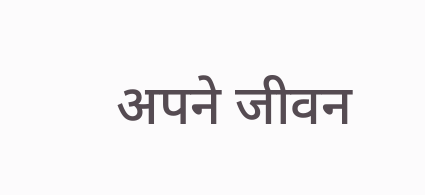अपने जीवन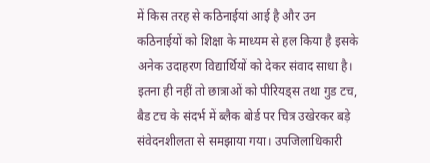में किस तरह से कठिनाईयां आई है और उन कठिनाईयों को शिक्षा के माध्यम से हल किया है इसके अनेक उदाहरण विद्यार्थियों को देकर संवाद साधा है। इतना ही नहीं तो छात्राओं को पीरियड्स तथा गुड टच, बैड टच के संदर्भ में ब्लैक बोर्ड पर चित्र उखेरकर बड़े संवेदनशीलता से समझाया गया। उपजिलाधिकारी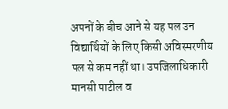अपनों के बीच आने से यह पल उन विद्यार्थियों के लिए किसी अविस्मरणीय पल से कम नहीं था। उपजिलाधिकारी मानसी पाटील व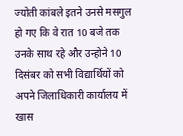ज्योती कांबले इतने उनसे मसगुल हो गए कि वे रात 10 बजे तक उनके साथ रहे और उन्होने 10 दिसंबर को सभी विद्यार्थियों को अपने जिलाधिकारी कार्यालय में खास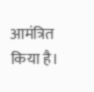आमंत्रित किया है।